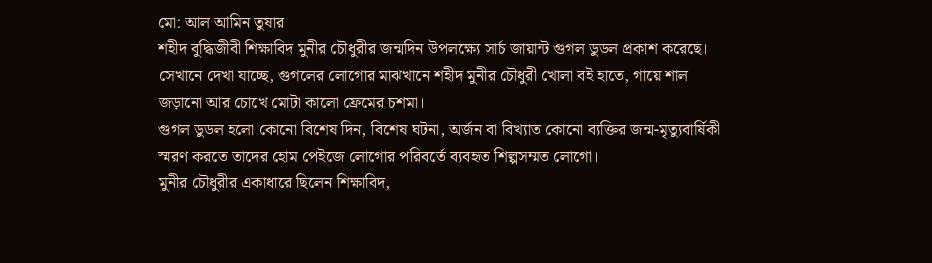মো: আল আমিন তুষার
শহীদ বুদ্ধিজীবী শিক্ষাবিদ মুনীর চৌধুরীর জন্মদিন উপলক্ষ্যে সার্চ জায়ান্ট গুগল ডুডল প্রকাশ করেছে। সেখানে দেখা যাচ্ছে, গুগলের লোগোর মাঝখানে শহীদ মুনীর চৌধুরী খোলা বই হাতে, গায়ে শাল জড়ানো আর চোখে মোটা কালো ফ্রেমের চশমা।
গুগল ডুডল হলো কোনো বিশেষ দিন, বিশেষ ঘটনা, অর্জন বা বিখ্যাত কোনো ব্যক্তির জন্ম-মৃত্যুবার্ষিকী স্মরণ করতে তাদের হোম পেইজে লোগোর পরিবর্তে ব্যবহৃত শিল্পসম্মত লোগো।
মুনীর চৌধুরীর একাধারে ছিলেন শিক্ষাবিদ,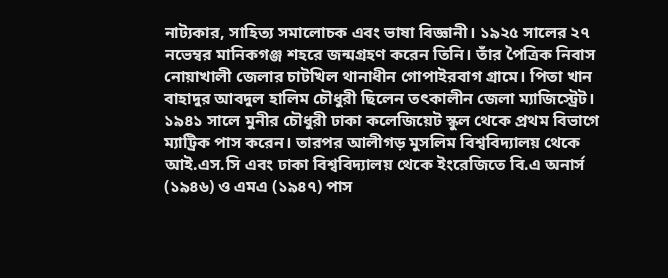নাট্যকার, সাহিত্য সমালোচক এবং ভাষা বিজ্ঞানী। ১৯২৫ সালের ২৭ নভেম্বর মানিকগঞ্জ শহরে জন্মগ্রহণ করেন তিনি। তাঁর পৈত্রিক নিবাস নোয়াখালী জেলার চাটখিল থানাধীন গোপাইরবাগ গ্রামে। পিতা খান বাহাদুর আবদুল হালিম চৌধুরী ছিলেন তৎকালীন জেলা ম্যাজিস্ট্রেট। ১৯৪১ সালে মুনীর চৌধুরী ঢাকা কলেজিয়েট স্কুল থেকে প্রথম বিভাগে ম্যাট্রিক পাস করেন। তারপর আলীগড় মুসলিম বিশ্ববিদ্যালয় থেকে আই.এস.সি এবং ঢাকা বিশ্ববিদ্যালয় থেকে ইংরেজিতে বি.এ অনার্স (১৯৪৬) ও এমএ (১৯৪৭) পাস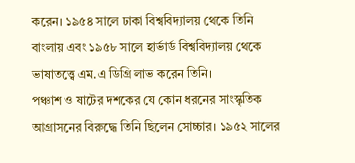করেন। ১৯৫৪ সালে ঢাকা বিশ্ববিদ্যালয় থেকে তিনি বাংলায় এবং ১৯৫৮ সালে হার্ভার্ড বিশ্ববিদ্যালয় থেকে ভাষাতত্ত্বে এম.এ ডিগ্রি লাভ করেন তিনি।
পঞ্চাশ ও ষাটের দশকের যে কোন ধরনের সাংস্কৃতিক আগ্রাসনের বিরুদ্ধে তিনি ছিলেন সোচ্চার। ১৯৫২ সালের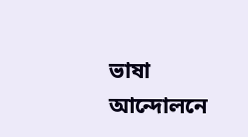ভাষা আন্দোলনে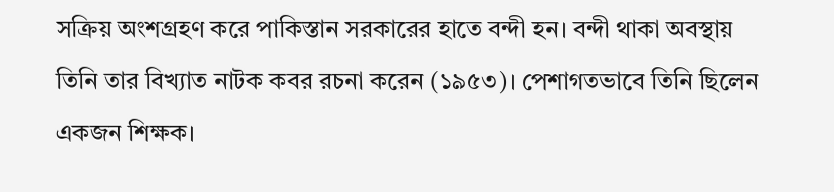সক্রিয় অংশগ্রহণ করে পাকিস্তান সরকারের হাতে বন্দী হন। বন্দী থাকা অবস্থায় তিনি তার বিখ্যাত নাটক কবর রচনা করেন (১৯৫৩)। পেশাগতভাবে তিনি ছিলেন একজন শিক্ষক।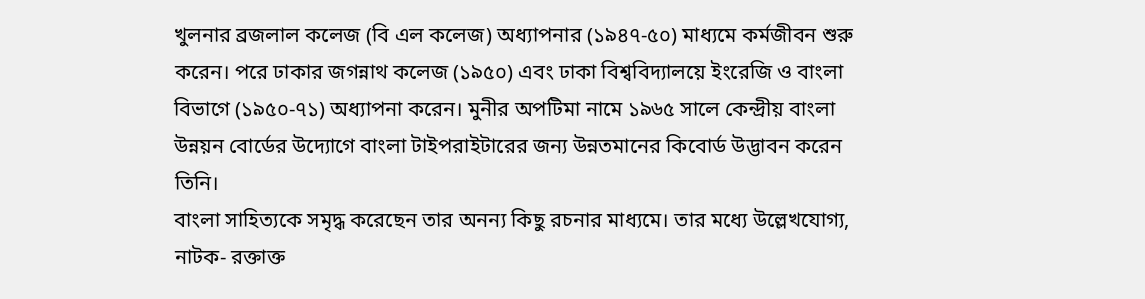খুলনার ব্রজলাল কলেজ (বি এল কলেজ) অধ্যাপনার (১৯৪৭-৫০) মাধ্যমে কর্মজীবন শুরু করেন। পরে ঢাকার জগন্নাথ কলেজ (১৯৫০) এবং ঢাকা বিশ্ববিদ্যালয়ে ইংরেজি ও বাংলা বিভাগে (১৯৫০-৭১) অধ্যাপনা করেন। মুনীর অপটিমা নামে ১৯৬৫ সালে কেন্দ্রীয় বাংলা উন্নয়ন বোর্ডের উদ্যোগে বাংলা টাইপরাইটারের জন্য উন্নতমানের কিবোর্ড উদ্ভাবন করেন তিনি।
বাংলা সাহিত্যকে সমৃদ্ধ করেছেন তার অনন্য কিছু রচনার মাধ্যমে। তার মধ্যে উল্লেখযোগ্য, নাটক- রক্তাক্ত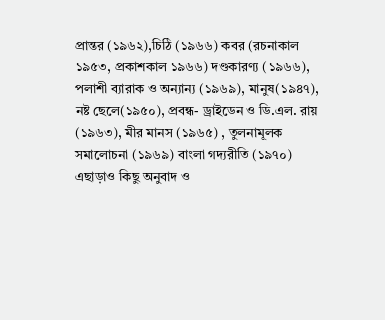প্রান্তর (১৯৬২),চিঠি (১৯৬৬) কবর (রচনাকাল ১৯৫৩, প্রকাশকাল ১৯৬৬) দণ্ডকারণ্য (১৯৬৬), পলাশী ব্যারাক ও অন্যান্য (১৯৬৯), মানুষ(১৯৪৭), নষ্ট ছেলে(১৯৫০), প্রবন্ধ- ড্রাইডেন ও ডি.এল. রায় (১৯৬৩), মীর মানস (১৯৬৫) , তুলনামূলক সমালোচনা (১৯৬৯) বাংলা গদ্যরীতি (১৯৭০) এছাড়াও কিছু অনুবাদ ও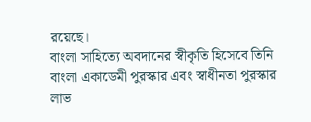রয়েছে।
বাংলা সাহিত্যে অবদানের স্বীকৃতি হিসেবে তিনি বাংলা একাডেমী পুরস্কার এবং স্বাধীনতা পুরস্কার লাভ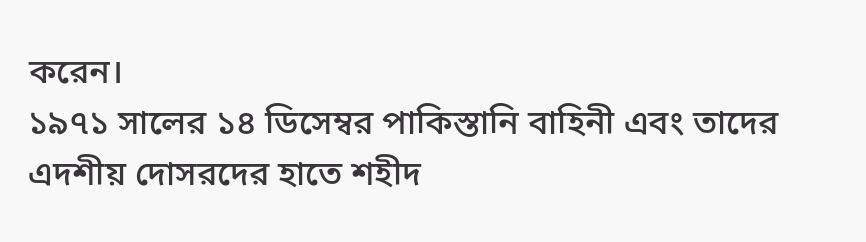করেন।
১৯৭১ সালের ১৪ ডিসেম্বর পাকিস্তানি বাহিনী এবং তাদের এদশীয় দোসরদের হাতে শহীদ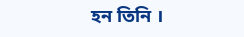হন তিনি ।